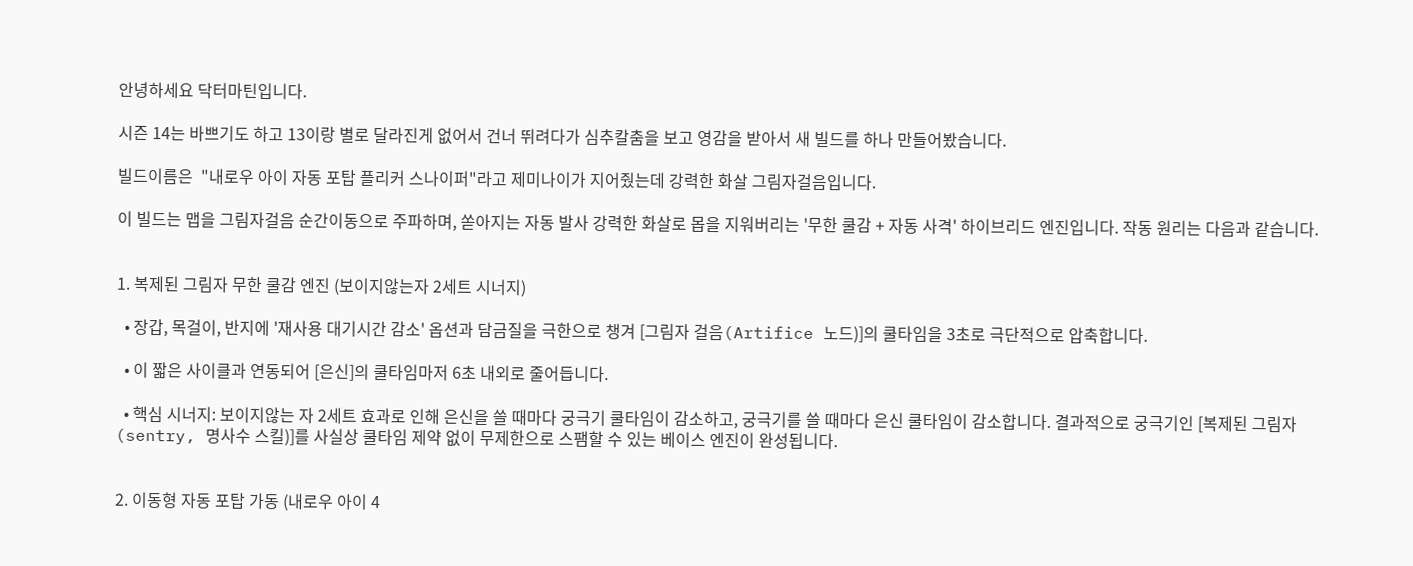안녕하세요 닥터마틴입니다.

시즌 14는 바쁘기도 하고 13이랑 별로 달라진게 없어서 건너 뛰려다가 심추칼춤을 보고 영감을 받아서 새 빌드를 하나 만들어봤습니다.

빌드이름은  "내로우 아이 자동 포탑 플리커 스나이퍼"라고 제미나이가 지어줬는데 강력한 화살 그림자걸음입니다.

이 빌드는 맵을 그림자걸음 순간이동으로 주파하며, 쏟아지는 자동 발사 강력한 화살로 몹을 지워버리는 '무한 쿨감 + 자동 사격' 하이브리드 엔진입니다. 작동 원리는 다음과 같습니다.


1. 복제된 그림자 무한 쿨감 엔진 (보이지않는자 2세트 시너지)

  • 장갑, 목걸이, 반지에 '재사용 대기시간 감소' 옵션과 담금질을 극한으로 챙겨 [그림자 걸음(Artifice 노드)]의 쿨타임을 3초로 극단적으로 압축합니다.

  • 이 짧은 사이클과 연동되어 [은신]의 쿨타임마저 6초 내외로 줄어듭니다.

  • 핵심 시너지: 보이지않는 자 2세트 효과로 인해 은신을 쓸 때마다 궁극기 쿨타임이 감소하고, 궁극기를 쓸 때마다 은신 쿨타임이 감소합니다. 결과적으로 궁극기인 [복제된 그림자(sentry, 명사수 스킬)]를 사실상 쿨타임 제약 없이 무제한으로 스팸할 수 있는 베이스 엔진이 완성됩니다.


2. 이동형 자동 포탑 가동 (내로우 아이 4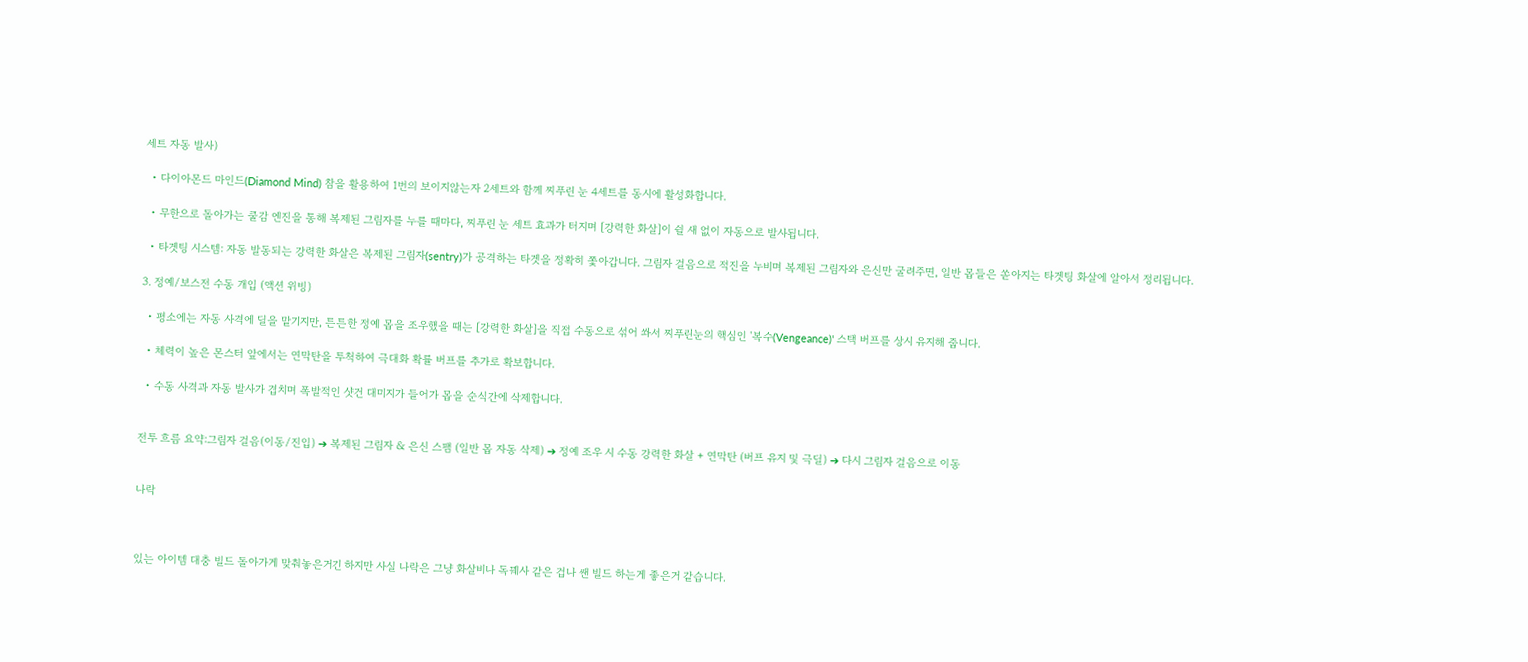세트 자동 발사)

  • 다이아몬드 마인드(Diamond Mind) 참을 활용하여 1번의 보이지않는자 2세트와 함께 찌푸린 눈 4세트를 동시에 활성화합니다.

  • 무한으로 돌아가는 쿨감 엔진을 통해 복제된 그림자를 누를 때마다, 찌푸린 눈 세트 효과가 터지며 [강력한 화살]이 쉴 새 없이 자동으로 발사됩니다.

  • 타겟팅 시스템: 자동 발동되는 강력한 화살은 복제된 그림자(sentry)가 공격하는 타겟을 정확히 쫓아갑니다. 그림자 걸음으로 적진을 누비며 복제된 그림자와 은신만 굴려주면, 일반 몹들은 쏟아지는 타겟팅 화살에 알아서 정리됩니다.

3. 정예/보스전 수동 개입 (액션 위빙)

  • 평소에는 자동 사격에 딜을 맡기지만, 튼튼한 정예 몹을 조우했을 때는 [강력한 화살]을 직접 수동으로 섞어 쏴서 찌푸린눈의 핵심인 '복수(Vengeance)' 스택 버프를 상시 유지해 줍니다.

  • 체력이 높은 몬스터 앞에서는 연막탄을 투척하여 극대화 확률 버프를 추가로 확보합니다.

  • 수동 사격과 자동 발사가 겹치며 폭발적인 샷건 대미지가 들어가 몹을 순식간에 삭제합니다.


전투 흐름 요약:그림자 걸음(이동/진입) ➔ 복제된 그림자 & 은신 스팸 (일반 몹 자동 삭제) ➔ 정예 조우 시 수동 강력한 화살 + 연막탄 (버프 유지 및 극딜) ➔ 다시 그림자 걸음으로 이동


나락



있는 아이템 대충 빌드 돌아가게 맞춰놓은거긴 하지만 사실 나락은 그냥 화살비나 독꿰사 같은 겁나 쌘 빌드 하는게 좋은거 같습니다.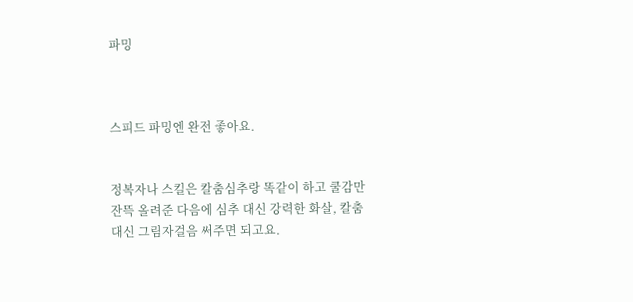파밍



스피드 파밍엔 완전 좋아요.


정복자나 스킬은 칼춤심추랑 똑같이 하고 쿨감만 잔뜩 올려준 다음에 심추 대신 강력한 화살, 칼춤대신 그림자걸음 써주면 되고요.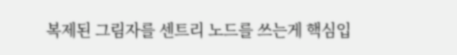복제된 그림자를 센트리 노드를 쓰는게 핵심입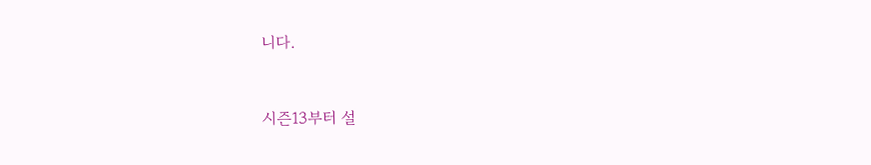니다.


시즌13부터 설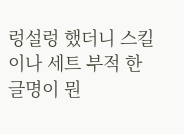렁설렁 했더니 스킬이나 세트 부적 한글명이 뭔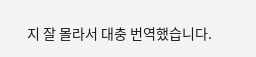지 잘 몰라서 대충 번역했습니다.